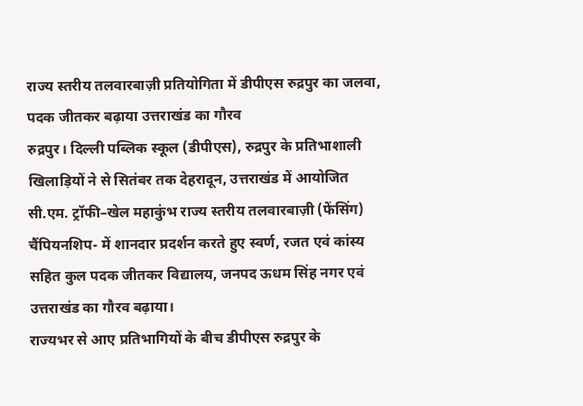राज्य स्तरीय तलवारबाज़ी प्रतियोगिता में डीपीएस रुद्रपुर का जलवा, पदक जीतकर बढ़ाया उत्तराखंड का गौरव
रुद्रपुर। दिल्ली पब्लिक स्कूल (डीपीएस), रुद्रपुर के प्रतिभाशाली खिलाड़ियों ने से सितंबर तक देहरादून, उत्तराखंड में आयोजित सी.एम. ट्रॉफी–खेल महाकुंभ राज्य स्तरीय तलवारबाज़ी (फेंसिंग) चैंपियनशिप- में शानदार प्रदर्शन करते हुए स्वर्ण, रजत एवं कांस्य सहित कुल पदक जीतकर विद्यालय, जनपद ऊधम सिंह नगर एवं उत्तराखंड का गौरव बढ़ाया।
राज्यभर से आए प्रतिभागियों के बीच डीपीएस रुद्रपुर के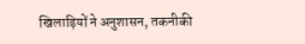खिलाड़ियों ने अनुशासन, तकनीकी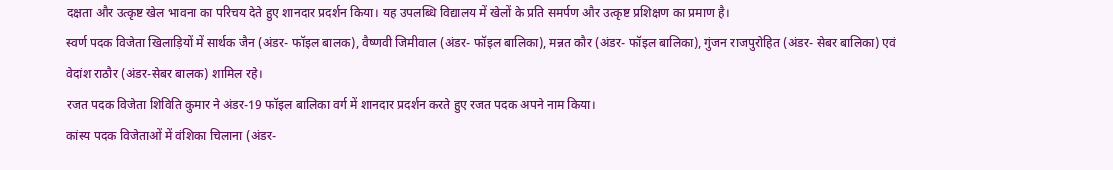दक्षता और उत्कृष्ट खेल भावना का परिचय देते हुए शानदार प्रदर्शन किया। यह उपलब्धि विद्यालय में खेलों के प्रति समर्पण और उत्कृष्ट प्रशिक्षण का प्रमाण है।
स्वर्ण पदक विजेता खिलाड़ियों में सार्थक जैन (अंडर- फॉइल बालक), वैष्णवी जिमीवाल (अंडर- फॉइल बालिका), मन्नत कौर (अंडर- फॉइल बालिका), गुंजन राजपुरोहित (अंडर- सेबर बालिका) एवं वेदांश राठौर (अंडर-सेबर बालक) शामिल रहे।
रजत पदक विजेता शिविति कुमार ने अंडर-19 फॉइल बालिका वर्ग में शानदार प्रदर्शन करते हुए रजत पदक अपने नाम किया।
कांस्य पदक विजेताओं में वंशिका चिलाना (अंडर-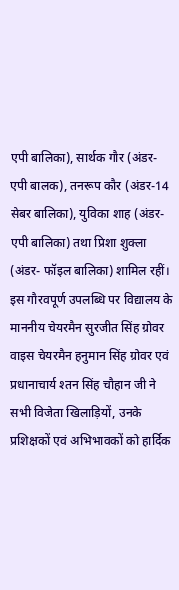एपी बालिका), सार्थक गौर (अंडर- एपी बालक), तनरूप कौर (अंडर-14 सेबर बालिका), युविका शाह (अंडर- एपी बालिका) तथा प्रिशा शुक्ला (अंडर- फॉइल बालिका) शामिल रहीं।
इस गौरवपूर्ण उपलब्धि पर विद्यालय के माननीय चेयरमैन सुरजीत सिंह ग्रोवर वाइस चेयरमैन हनुमान सिंह ग्रोवर एवं प्रधानाचार्य श्तन सिंह चौहान जी ने सभी विजेता खिलाड़ियों, उनके प्रशिक्षकों एवं अभिभावकों को हार्दिक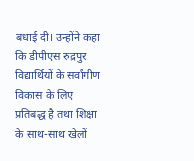बधाई दी। उन्होंने कहा कि डीपीएस रुद्रपुर विद्यार्थियों के सर्वांगीण विकास के लिए प्रतिबद्ध है तथा शिक्षा के साथ-साथ खेलों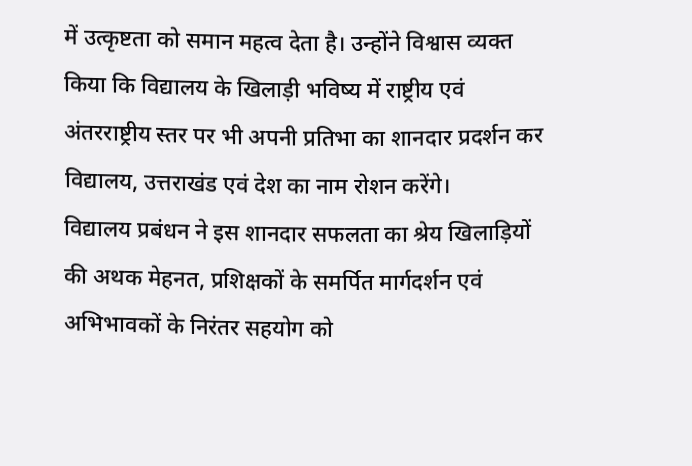में उत्कृष्टता को समान महत्व देता है। उन्होंने विश्वास व्यक्त किया कि विद्यालय के खिलाड़ी भविष्य में राष्ट्रीय एवं अंतरराष्ट्रीय स्तर पर भी अपनी प्रतिभा का शानदार प्रदर्शन कर विद्यालय, उत्तराखंड एवं देश का नाम रोशन करेंगे।
विद्यालय प्रबंधन ने इस शानदार सफलता का श्रेय खिलाड़ियों की अथक मेहनत, प्रशिक्षकों के समर्पित मार्गदर्शन एवं अभिभावकों के निरंतर सहयोग को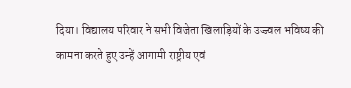दिया। विद्यालय परिवार ने सभी विजेता खिलाड़ियों के उज्ज्वल भविष्य की कामना करते हुए उन्हें आगामी राष्ट्रीय एवं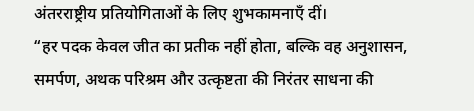अंतरराष्ट्रीय प्रतियोगिताओं के लिए शुभकामनाएँ दीं।
“हर पदक केवल जीत का प्रतीक नहीं होता, बल्कि वह अनुशासन, समर्पण, अथक परिश्रम और उत्कृष्टता की निरंतर साधना की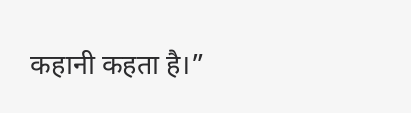कहानी कहता है।”